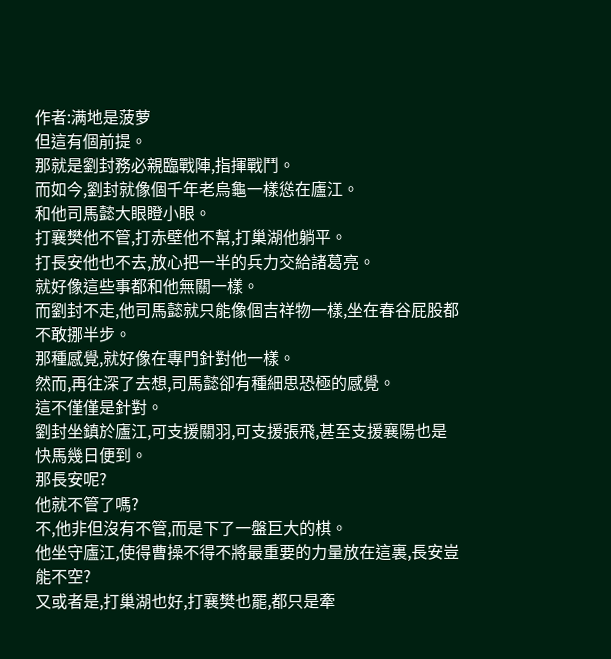作者:满地是菠萝
但這有個前提。
那就是劉封務必親臨戰陣,指揮戰鬥。
而如今,劉封就像個千年老烏龜一樣慫在廬江。
和他司馬懿大眼瞪小眼。
打襄樊他不管,打赤壁他不幫,打巢湖他躺平。
打長安他也不去,放心把一半的兵力交給諸葛亮。
就好像這些事都和他無關一樣。
而劉封不走,他司馬懿就只能像個吉祥物一樣,坐在春谷屁股都不敢挪半步。
那種感覺,就好像在專門針對他一樣。
然而,再往深了去想,司馬懿卻有種細思恐極的感覺。
這不僅僅是針對。
劉封坐鎮於廬江,可支援關羽,可支援張飛,甚至支援襄陽也是快馬幾日便到。
那長安呢?
他就不管了嗎?
不,他非但沒有不管,而是下了一盤巨大的棋。
他坐守廬江,使得曹操不得不將最重要的力量放在這裏,長安豈能不空?
又或者是,打巢湖也好,打襄樊也罷,都只是牽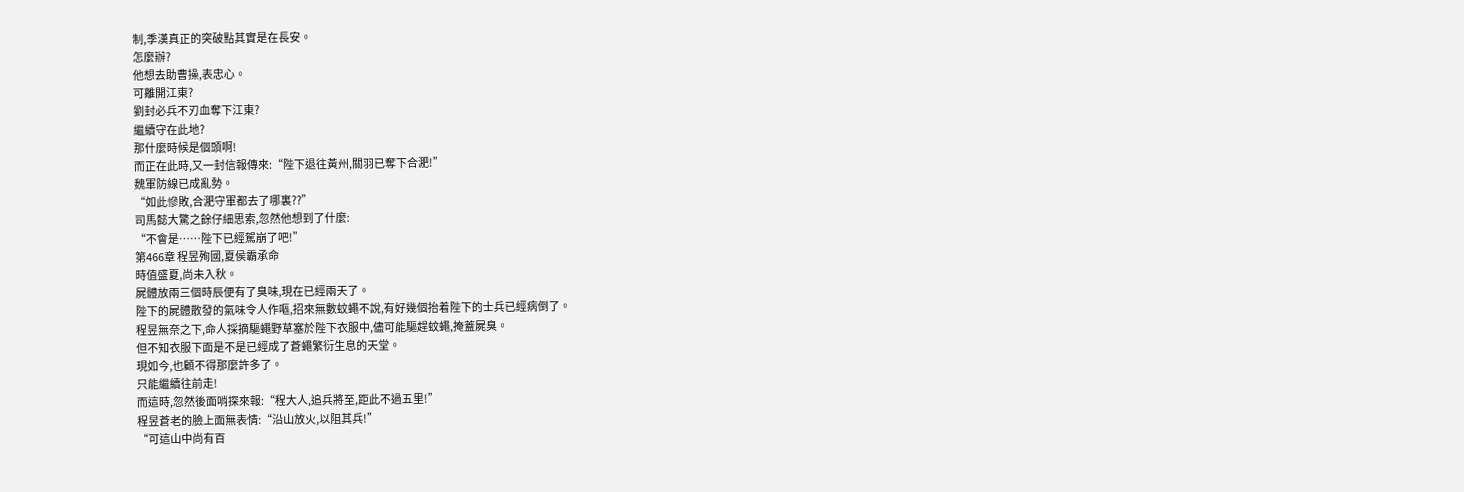制,季漢真正的突破點其實是在長安。
怎麼辦?
他想去助曹操,表忠心。
可離開江東?
劉封必兵不刃血奪下江東?
繼續守在此地?
那什麼時候是個頭啊!
而正在此時,又一封信報傳來:“陛下退往黃州,關羽已奪下合淝!”
魏軍防線已成亂勢。
“如此慘敗,合淝守軍都去了哪裏??”
司馬懿大驚之餘仔細思索,忽然他想到了什麼:
“不會是……陛下已經駕崩了吧!”
第466章 程昱殉國,夏侯霸承命
時值盛夏,尚未入秋。
屍體放兩三個時辰便有了臭味,現在已經兩天了。
陛下的屍體散發的氣味令人作嘔,招來無數蚊蠅不說,有好幾個抬着陛下的士兵已經病倒了。
程昱無奈之下,命人採摘驅蠅野草塞於陛下衣服中,儘可能驅趕蚊蠅,掩蓋屍臭。
但不知衣服下面是不是已經成了蒼蠅繁衍生息的天堂。
現如今,也顧不得那麼許多了。
只能繼續往前走!
而這時,忽然後面哨探來報:“程大人,追兵將至,距此不過五里!”
程昱蒼老的臉上面無表情:“沿山放火,以阻其兵!”
“可這山中尚有百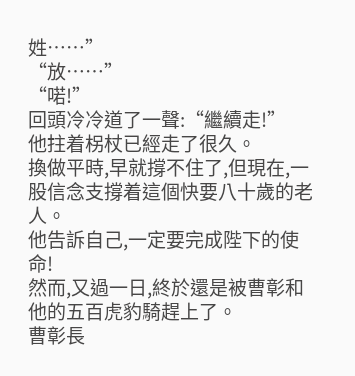姓……”
“放……”
“喏!”
回頭冷冷道了一聲:“繼續走!”
他拄着柺杖已經走了很久。
換做平時,早就撐不住了,但現在,一股信念支撐着這個快要八十歲的老人。
他告訴自己,一定要完成陛下的使命!
然而,又過一日,終於還是被曹彰和他的五百虎豹騎趕上了。
曹彰長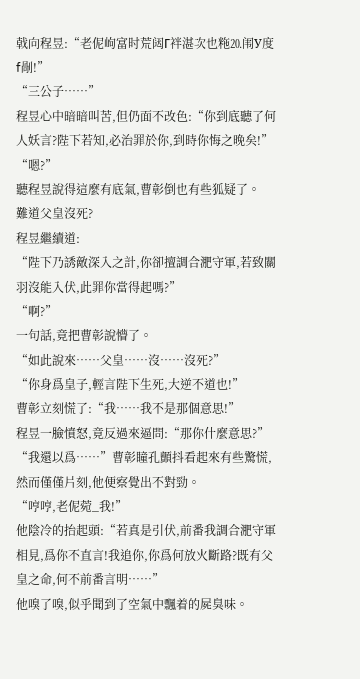戟向程昱:“老伲岣富时荒闼Γ袢湛次也粚⒛闱У度f剮!”
“三公子……”
程昱心中暗暗叫苦,但仍面不改色:“你到底聽了何人妖言?陛下若知,必治罪於你,到時你悔之晚矣!”
“嗯?”
聽程昱說得這麼有底氣,曹彰倒也有些狐疑了。
難道父皇沒死?
程昱繼續道:
“陛下乃誘敵深入之計,你卻擅調合淝守軍,若致關羽沒能入伏,此罪你當得起嗎?”
“啊?”
一句話,竟把曹彰說懵了。
“如此說來……父皇……沒……沒死?”
“你身爲皇子,輕言陛下生死,大逆不道也!”
曹彰立刻慌了:“我……我不是那個意思!”
程昱一臉憤怒,竟反過來逼問:“那你什麼意思?”
“我還以爲……”曹彰瞳孔顫抖看起來有些驚慌,然而僅僅片刻,他便察覺出不對勁。
“哼哼,老伲菀_我!”
他陰冷的抬起頭:“若真是引伏,前番我調合淝守軍相見,爲你不直言!我追你,你爲何放火斷路?既有父皇之命,何不前番言明……”
他嗅了嗅,似乎聞到了空氣中飄着的屍臭味。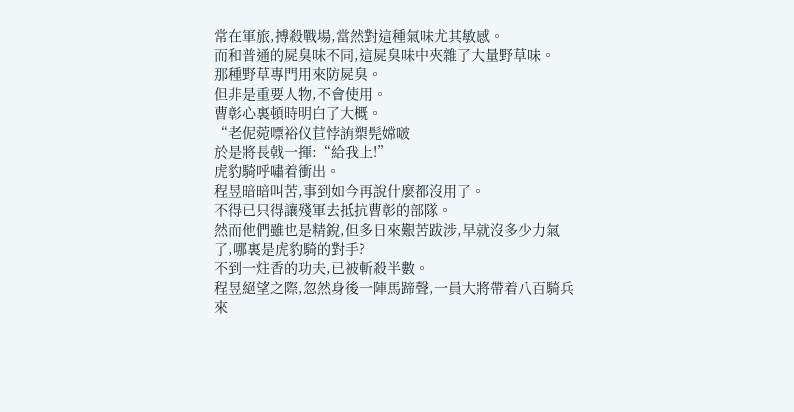常在軍旅,搏殺戰場,當然對這種氣味尤其敏感。
而和普通的屍臭味不同,這屍臭味中夾雜了大量野草味。
那種野草專門用來防屍臭。
但非是重要人物,不會使用。
曹彰心裏頓時明白了大概。
“老伲菀嘌裕仪苣悖詴槊髡嫦啵
於是將長戟一揮:“給我上!”
虎豹騎呼嘯着衝出。
程昱暗暗叫苦,事到如今再說什麼都沒用了。
不得已只得讓殘軍去抵抗曹彰的部隊。
然而他們雖也是精銳,但多日來艱苦跋涉,早就沒多少力氣了,哪裏是虎豹騎的對手?
不到一炷香的功夫,已被斬殺半數。
程昱絕望之際,忽然身後一陣馬蹄聲,一員大將帶着八百騎兵來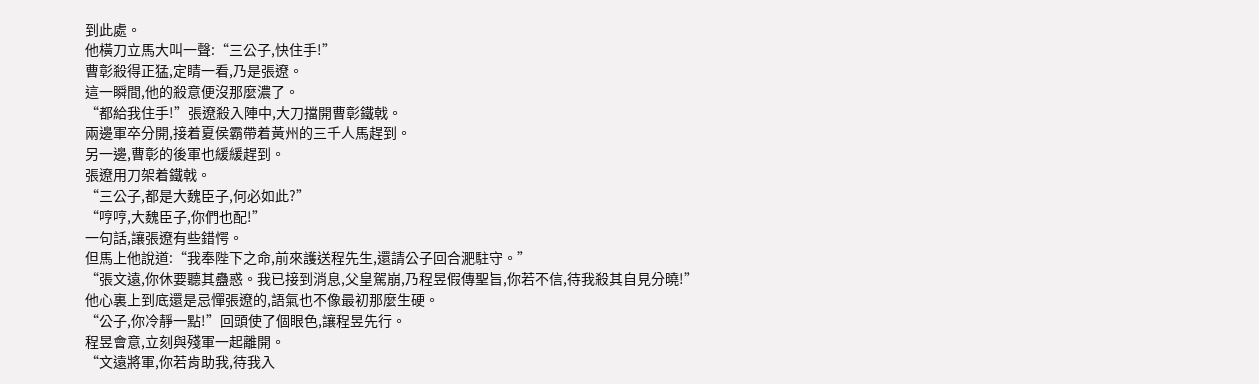到此處。
他橫刀立馬大叫一聲:“三公子,快住手!”
曹彰殺得正猛,定睛一看,乃是張遼。
這一瞬間,他的殺意便沒那麼濃了。
“都給我住手!”張遼殺入陣中,大刀擋開曹彰鐵戟。
兩邊軍卒分開,接着夏侯霸帶着黃州的三千人馬趕到。
另一邊,曹彰的後軍也緩緩趕到。
張遼用刀架着鐵戟。
“三公子,都是大魏臣子,何必如此?”
“哼哼,大魏臣子,你們也配!”
一句話,讓張遼有些錯愕。
但馬上他說道:“我奉陛下之命,前來護送程先生,還請公子回合淝駐守。”
“張文遠,你休要聽其蠱惑。我已接到消息,父皇駕崩,乃程昱假傳聖旨,你若不信,待我殺其自見分曉!”
他心裏上到底還是忌憚張遼的,語氣也不像最初那麼生硬。
“公子,你冷靜一點!”回頭使了個眼色,讓程昱先行。
程昱會意,立刻與殘軍一起離開。
“文遠將軍,你若肯助我,待我入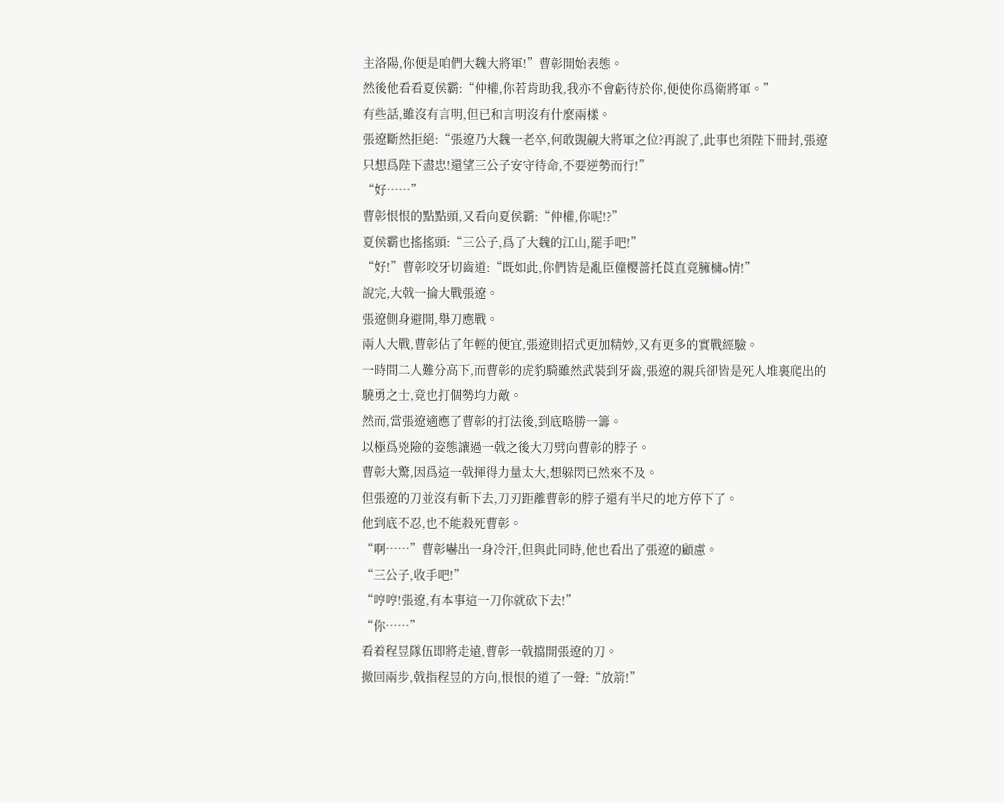主洛陽,你便是咱們大魏大將軍!”曹彰開始表態。
然後他看看夏侯霸:“仲權,你若肯助我,我亦不會虧待於你,便使你爲衛將軍。”
有些話,雖沒有言明,但已和言明沒有什麼兩樣。
張遼斷然拒絕:“張遼乃大魏一老卒,何敢覬覦大將軍之位?再說了,此事也須陛下冊封,張遼只想爲陛下盡忠!還望三公子安守待命,不要逆勢而行!”
“好……”
曹彰恨恨的點點頭,又看向夏侯霸:“仲權,你呢!?”
夏侯霸也搖搖頭:“三公子,爲了大魏的江山,罷手吧!”
“好!”曹彰咬牙切齒道:“既如此,你們皆是亂臣僮樱蔷托莨直竟臃槦o情!”
說完,大戟一掄大戰張遼。
張遼側身避開,舉刀應戰。
兩人大戰,曹彰佔了年輕的便宜,張遼則招式更加精妙,又有更多的實戰經驗。
一時間二人難分高下,而曹彰的虎豹騎雖然武裝到牙齒,張遼的親兵卻皆是死人堆裏爬出的驍勇之士,竟也打個勢均力敵。
然而,當張遼適應了曹彰的打法後,到底略勝一籌。
以極爲兇險的姿態讓過一戟之後大刀劈向曹彰的脖子。
曹彰大驚,因爲這一戟揮得力量太大,想躲閃已然來不及。
但張遼的刀並沒有斬下去,刀刃距離曹彰的脖子還有半尺的地方停下了。
他到底不忍,也不能殺死曹彰。
“啊……”曹彰嚇出一身冷汗,但與此同時,他也看出了張遼的顧慮。
“三公子,收手吧!”
“哼哼!張遼,有本事這一刀你就砍下去!”
“你……”
看着程昱隊伍即將走遠,曹彰一戟擋開張遼的刀。
撤回兩步,戟指程昱的方向,恨恨的道了一聲:“放箭!”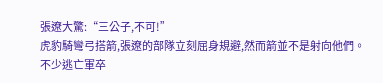張遼大驚:“三公子,不可!”
虎豹騎彎弓搭箭,張遼的部隊立刻屈身規避,然而箭並不是射向他們。
不少逃亡軍卒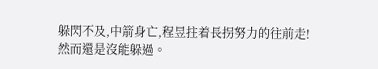躲閃不及,中箭身亡,程昱拄着長拐努力的往前走!
然而還是沒能躲過。